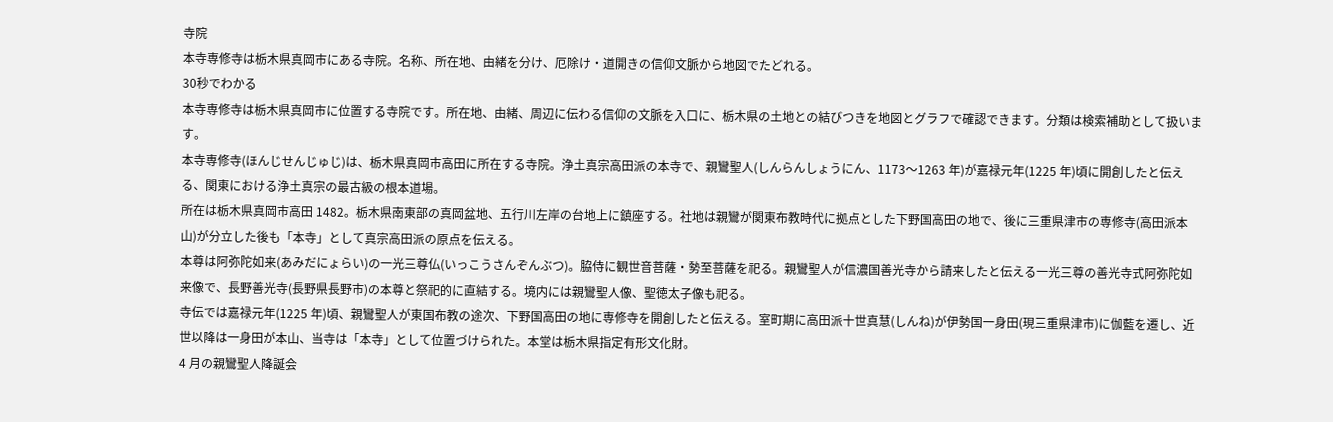寺院
本寺専修寺は栃木県真岡市にある寺院。名称、所在地、由緒を分け、厄除け・道開きの信仰文脈から地図でたどれる。
30秒でわかる
本寺専修寺は栃木県真岡市に位置する寺院です。所在地、由緒、周辺に伝わる信仰の文脈を入口に、栃木県の土地との結びつきを地図とグラフで確認できます。分類は検索補助として扱います。
本寺専修寺(ほんじせんじゅじ)は、栃木県真岡市高田に所在する寺院。浄土真宗高田派の本寺で、親鸞聖人(しんらんしょうにん、1173〜1263 年)が嘉禄元年(1225 年)頃に開創したと伝える、関東における浄土真宗の最古級の根本道場。
所在は栃木県真岡市高田 1482。栃木県南東部の真岡盆地、五行川左岸の台地上に鎮座する。社地は親鸞が関東布教時代に拠点とした下野国高田の地で、後に三重県津市の専修寺(高田派本山)が分立した後も「本寺」として真宗高田派の原点を伝える。
本尊は阿弥陀如来(あみだにょらい)の一光三尊仏(いっこうさんぞんぶつ)。脇侍に観世音菩薩・勢至菩薩を祀る。親鸞聖人が信濃国善光寺から請来したと伝える一光三尊の善光寺式阿弥陀如来像で、長野善光寺(長野県長野市)の本尊と祭祀的に直結する。境内には親鸞聖人像、聖徳太子像も祀る。
寺伝では嘉禄元年(1225 年)頃、親鸞聖人が東国布教の途次、下野国高田の地に専修寺を開創したと伝える。室町期に高田派十世真慧(しんね)が伊勢国一身田(現三重県津市)に伽藍を遷し、近世以降は一身田が本山、当寺は「本寺」として位置づけられた。本堂は栃木県指定有形文化財。
4 月の親鸞聖人降誕会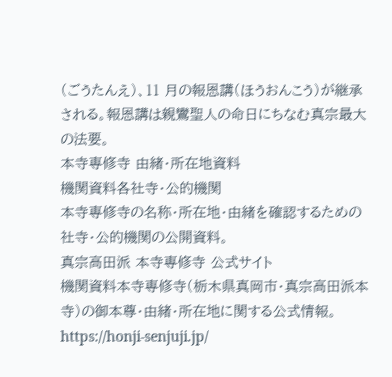(ごうたんえ)、11 月の報恩講(ほうおんこう)が継承される。報恩講は親鸞聖人の命日にちなむ真宗最大の法要。
本寺専修寺 由緒・所在地資料
機関資料各社寺・公的機関
本寺専修寺の名称・所在地・由緒を確認するための社寺・公的機関の公開資料。
真宗高田派 本寺専修寺 公式サイト
機関資料本寺専修寺(栃木県真岡市・真宗高田派本寺)の御本尊・由緒・所在地に関する公式情報。
https://honji-senjuji.jp/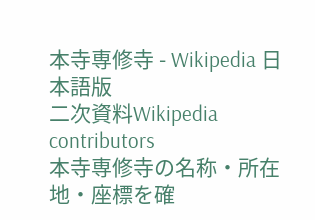本寺専修寺 - Wikipedia 日本語版
二次資料Wikipedia contributors
本寺専修寺の名称・所在地・座標を確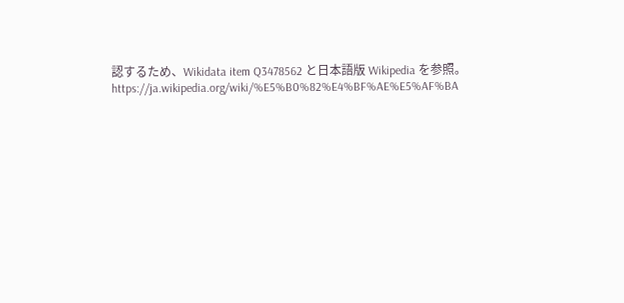認するため、Wikidata item Q3478562 と日本語版 Wikipedia を参照。
https://ja.wikipedia.org/wiki/%E5%B0%82%E4%BF%AE%E5%AF%BA